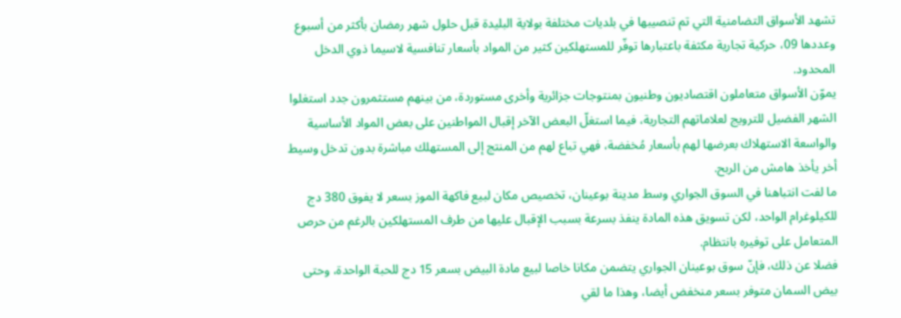تشهد الأسواق التضامنية التي تم تنصيبها في بلديات مختلفة بولاية البليدة قبل حلول شهر رمضان بأكثر من أسبوع وعددها 09، حركية تجارية مكثفة باعتبارها توفّر للمستهلكين كثير من المواد بأسعار تنافسية لاسيما ذوي الدخل المحدود.
يموّن الأسواق متعاملون اقتصاديون وطنيون بمنتوجات جزائرية وأخرى مستوردة، من بينهم مستثمرون جدد استغلوا الشهر الفضيل للترويج لعلاماتهم التجارية، فيما استغلّ البعض الآخر إقبال المواطنين على بعض المواد الأساسية والواسعة الاستهلاك بعرضها لهم بأسعار مُخفضة، فهي تباع لهم من المنتج إلى المستهلك مباشرة بدون تدخل وسيط أخر يأخذ هامش من الربح.
ما لفت انتباهنا في السوق الجواري وسط مدينة بوعينان، تخصيص مكان لبيع فاكهة الموز بسعر لا يفوق 380 دج للكيلوغرام الواحد، لكن تسويق هذه المادة ينفذ بسرعة بسبب الإقبال عليها من طرف المستهلكين بالرغم من حرص المتعامل على توفيره بانتظام.
فضلا عن ذلك، فإنّ سوق بوعينان الجواري يتضمن مكانا خاصا لبيع مادة البيض بسعر 15 دج للحبة الواحدة، وحتى بيض السمان متوفر بسعر منخفض أيضا، وهذا ما لقي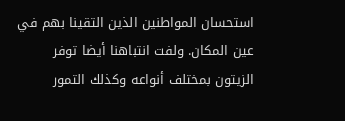استحسان المواطنين الذين التقينا بهم في عين المكان. ولفت انتباهنا أيضا توفر الزيتون بمختلف أنواعه وكذلك التمور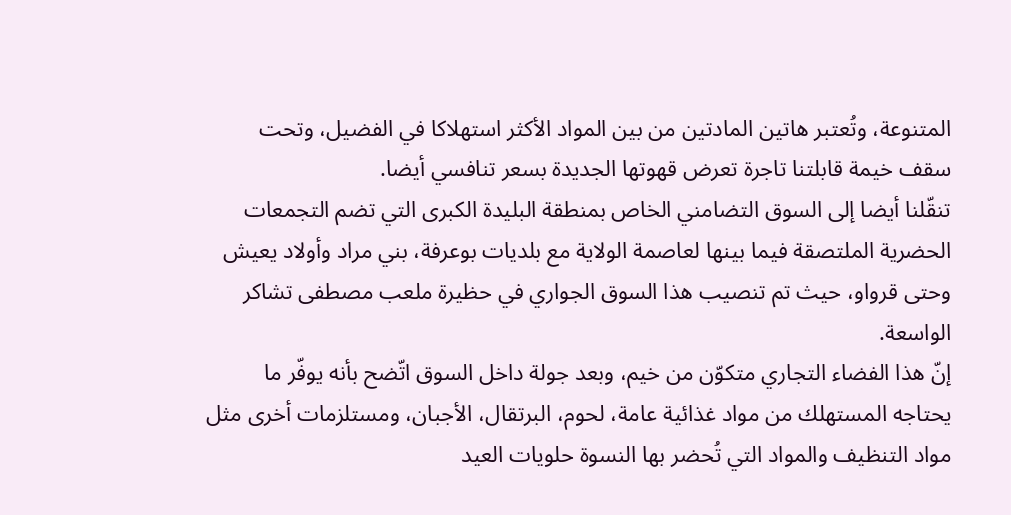المتنوعة، وتُعتبر هاتين المادتين من بين المواد الأكثر استهلاكا في الفضيل، وتحت سقف خيمة قابلتنا تاجرة تعرض قهوتها الجديدة بسعر تنافسي أيضا.
تنقّلنا أيضا إلى السوق التضامني الخاص بمنطقة البليدة الكبرى التي تضم التجمعات الحضرية الملتصقة فيما بينها لعاصمة الولاية مع بلديات بوعرفة، بني مراد وأولاد يعيش وحتى قرواو، حيث تم تنصيب هذا السوق الجواري في حظيرة ملعب مصطفى تشاكر الواسعة.
إنّ هذا الفضاء التجاري متكوّن من خيم، وبعد جولة داخل السوق اتّضح بأنه يوفّر ما يحتاجه المستهلك من مواد غذائية عامة، لحوم، البرتقال، الأجبان، ومستلزمات أخرى مثل مواد التنظيف والمواد التي تُحضر بها النسوة حلويات العيد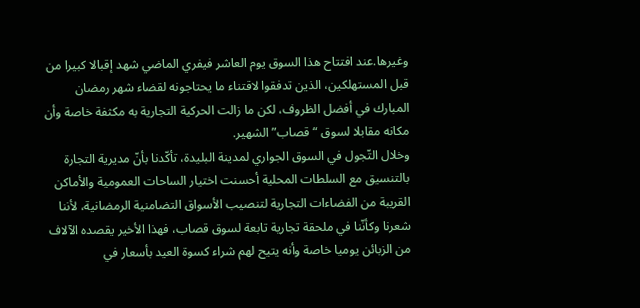وغيرها.عند افتتاح هذا السوق يوم العاشر فيفري الماضي شهد إقبالا كبيرا من قبل المستهلكين، الذين تدفقوا لاقتناء ما يحتاجونه لقضاء شهر رمضان المبارك في أفضل الظروف، لكن ما زالت الحركية التجارية به مكثفة خاصة وأن مكانه مقابلا لسوق “ قصاب” الشهير.
وخلال التّجول في السوق الجواري لمدينة البليدة، تأكّدنا بأنّ مديرية التجارة بالتنسيق مع السلطات المحلية أحسنت اختيار الساحات العمومية والأماكن القريبة من الفضاءات التجارية لتنصيب الأسواق التضامنية الرمضانية، لأننا شعرنا وكأنّنا في ملحقة تجارية تابعة لسوق قصاب، فهذا الأخير يقصده الآلاف من الزبائن يوميا خاصة وأنه يتيح لهم شراء كسوة العيد بأسعار في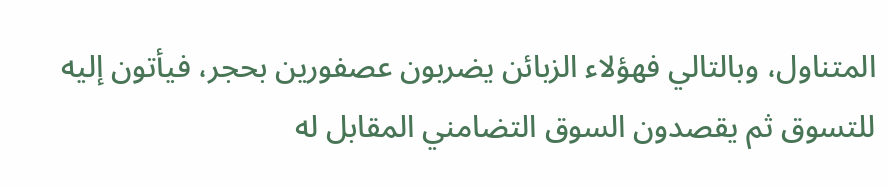المتناول، وبالتالي فهؤلاء الزبائن يضربون عصفورين بحجر، فيأتون إليه للتسوق ثم يقصدون السوق التضامني المقابل له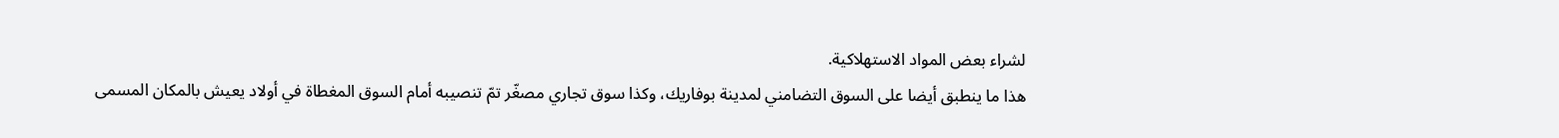لشراء بعض المواد الاستهلاكية.
هذا ما ينطبق أيضا على السوق التضامني لمدينة بوفاريك، وكذا سوق تجاري مصغّر تمّ تنصيبه أمام السوق المغطاة في أولاد يعيش بالمكان المسمى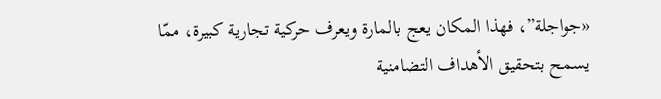«جواجلة”، فهذا المكان يعج بالمارة ويعرف حركية تجارية كبيرة، ممّا يسمح بتحقيق الأهداف التضامنية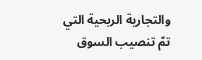والتجارية الربحية التي تمّ تنصيب السوق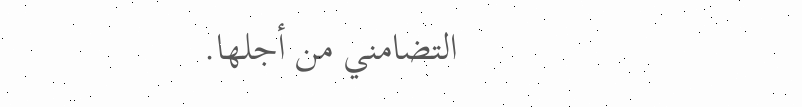التضامني من أجلها.